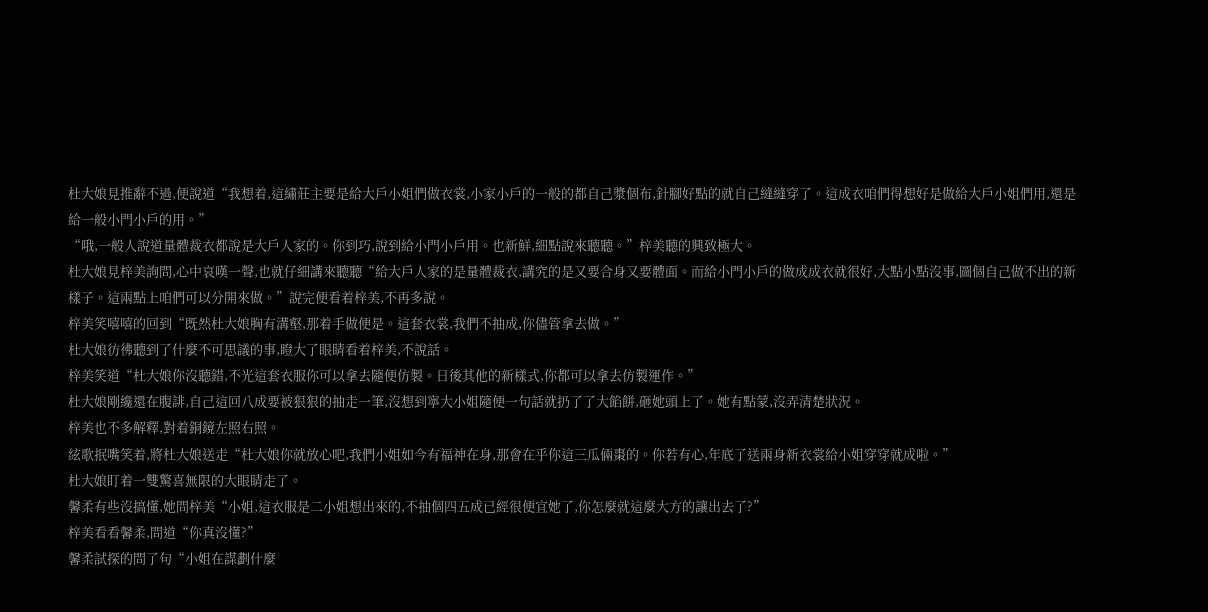杜大娘見推辭不過,便說道“我想着,這繡莊主要是給大戶小姐們做衣裳,小家小戶的一般的都自己漿個布,針腳好點的就自己縫縫穿了。這成衣咱們得想好是做給大戶小姐們用,還是給一般小門小戶的用。”
“哦,一般人說道量體裁衣都說是大戶人家的。你到巧,說到給小門小戶用。也新鮮,細點說來聽聽。”梓美聽的興致極大。
杜大娘見梓美詢問,心中哀嘆一聲,也就仔細講來聽聽“給大戶人家的是量體裁衣,講究的是又要合身又要體面。而給小門小戶的做成成衣就很好,大點小點沒事,圖個自己做不出的新樣子。這兩點上咱們可以分開來做。”說完便看着梓美,不再多說。
梓美笑嘻嘻的回到“既然杜大娘胸有溝壑,那着手做便是。這套衣裳,我們不抽成,你儘管拿去做。”
杜大娘彷彿聽到了什麼不可思議的事,瞪大了眼睛看着梓美,不說話。
梓美笑道“杜大娘你沒聽錯,不光這套衣服你可以拿去隨便仿製。日後其他的新樣式,你都可以拿去仿製運作。”
杜大娘剛纔還在腹誹,自己這回八成要被狠狠的抽走一筆,沒想到寧大小姐隨便一句話就扔了了大餡餅,砸她頭上了。她有點蒙,沒弄清楚狀況。
梓美也不多解釋,對着銅鏡左照右照。
絃歌抿嘴笑着,將杜大娘送走“杜大娘你就放心吧,我們小姐如今有福神在身,那會在乎你這三瓜倆棗的。你若有心,年底了送兩身新衣裳給小姐穿穿就成啦。”
杜大娘盯着一雙驚喜無限的大眼睛走了。
馨柔有些沒搞懂,她問梓美“小姐,這衣服是二小姐想出來的,不抽個四五成已經很便宜她了,你怎麼就這麼大方的讓出去了?”
梓美看看馨柔,問道“你真沒懂?”
馨柔試探的問了句“小姐在謀劃什麼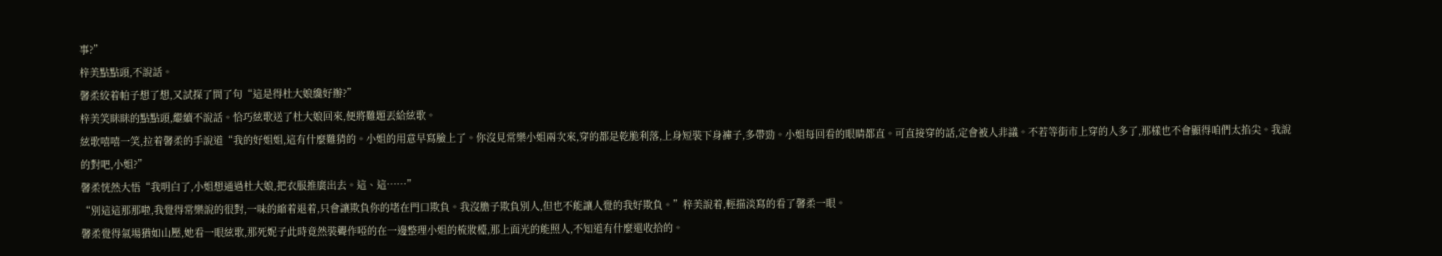事?”
梓美點點頭,不說話。
馨柔絞着帕子想了想,又試探了問了句“這是得杜大娘纔好辦?”
梓美笑眯眯的點點頭,繼續不說話。恰巧絃歌送了杜大娘回來,便將難題丟給絃歌。
絃歌嘻嘻一笑,拉着馨柔的手說道“我的好姐姐,這有什麼難猜的。小姐的用意早寫臉上了。你沒見常樂小姐兩次來,穿的都是乾脆利落,上身短裝下身褲子,多帶勁。小姐每回看的眼睛都直。可直接穿的話,定會被人非議。不若等街市上穿的人多了,那樣也不會顯得咱們太掐尖。我說的對吧,小姐?”
馨柔恍然大悟“我明白了,小姐想通過杜大娘,把衣服推廣出去。這、這……”
“別這這那那啦,我覺得常樂說的很對,一味的縮着退着,只會讓欺負你的堵在門口欺負。我沒膽子欺負別人,但也不能讓人覺的我好欺負。”梓美說着,輕描淡寫的看了馨柔一眼。
馨柔覺得氣場猶如山壓,她看一眼絃歌,那死妮子此時竟然裝聾作啞的在一邊整理小姐的梳妝檯,那上面光的能照人,不知道有什麼還收拾的。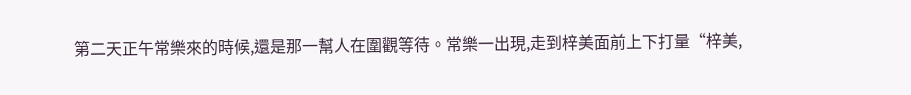第二天正午常樂來的時候,還是那一幫人在圍觀等待。常樂一出現,走到梓美面前上下打量“梓美,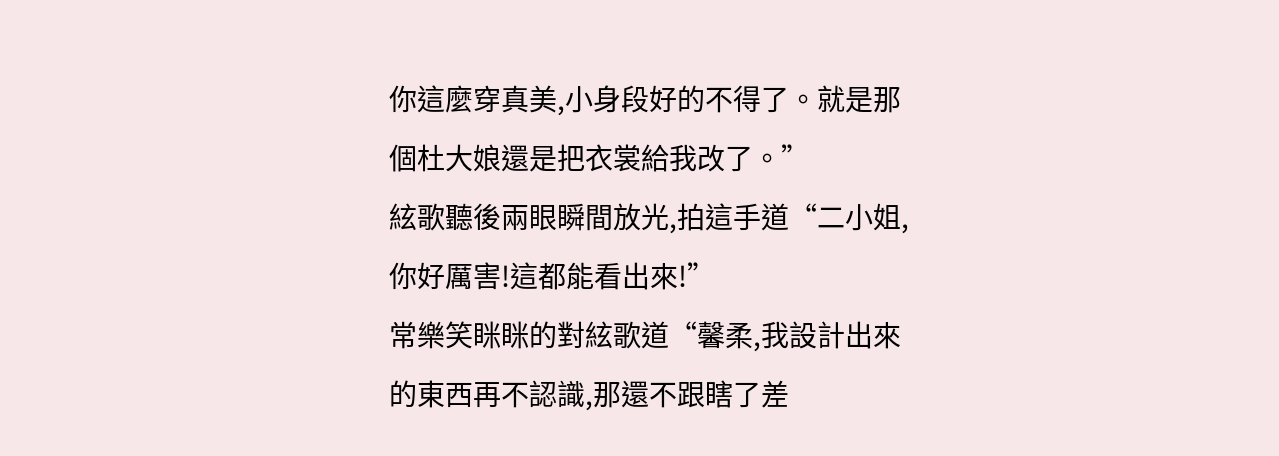你這麼穿真美,小身段好的不得了。就是那個杜大娘還是把衣裳給我改了。”
絃歌聽後兩眼瞬間放光,拍這手道“二小姐,你好厲害!這都能看出來!”
常樂笑眯眯的對絃歌道“馨柔,我設計出來的東西再不認識,那還不跟瞎了差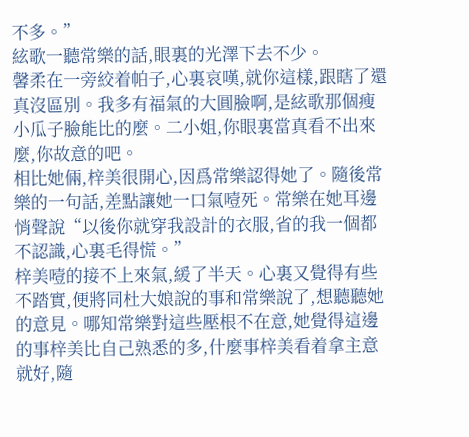不多。”
絃歌一聽常樂的話,眼裏的光澤下去不少。
馨柔在一旁絞着帕子,心裏哀嘆,就你這樣,跟瞎了還真沒區別。我多有福氣的大圓臉啊,是絃歌那個瘦小瓜子臉能比的麼。二小姐,你眼裏當真看不出來麼,你故意的吧。
相比她倆,梓美很開心,因爲常樂認得她了。隨後常樂的一句話,差點讓她一口氣噎死。常樂在她耳邊悄聲說“以後你就穿我設計的衣服,省的我一個都不認識,心裏毛得慌。”
梓美噎的接不上來氣,緩了半天。心裏又覺得有些不踏實,便將同杜大娘說的事和常樂說了,想聽聽她的意見。哪知常樂對這些壓根不在意,她覺得這邊的事梓美比自己熟悉的多,什麼事梓美看着拿主意就好,隨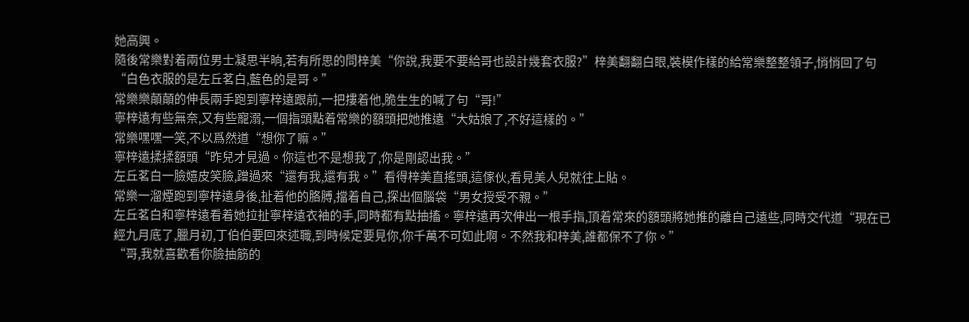她高興。
隨後常樂對着兩位男士凝思半晌,若有所思的問梓美“你說,我要不要給哥也設計幾套衣服?”梓美翻翻白眼,裝模作樣的給常樂整整領子,悄悄回了句“白色衣服的是左丘茗白,藍色的是哥。”
常樂樂顛顛的伸長兩手跑到寧梓遠跟前,一把摟着他,脆生生的喊了句“哥!”
寧梓遠有些無奈,又有些寵溺,一個指頭點着常樂的額頭把她推遠“大姑娘了,不好這樣的。”
常樂嘿嘿一笑,不以爲然道“想你了嘛。”
寧梓遠揉揉額頭“昨兒才見過。你這也不是想我了,你是剛認出我。”
左丘茗白一臉嬉皮笑臉,蹭過來“還有我,還有我。”看得梓美直搖頭,這傢伙,看見美人兒就往上貼。
常樂一溜煙跑到寧梓遠身後,扯着他的胳膊,擋着自己,探出個腦袋“男女授受不親。”
左丘茗白和寧梓遠看着她拉扯寧梓遠衣袖的手,同時都有點抽搐。寧梓遠再次伸出一根手指,頂着常來的額頭將她推的離自己遠些,同時交代道“現在已經九月底了,臘月初,丁伯伯要回來述職,到時候定要見你,你千萬不可如此啊。不然我和梓美,誰都保不了你。”
“哥,我就喜歡看你臉抽筋的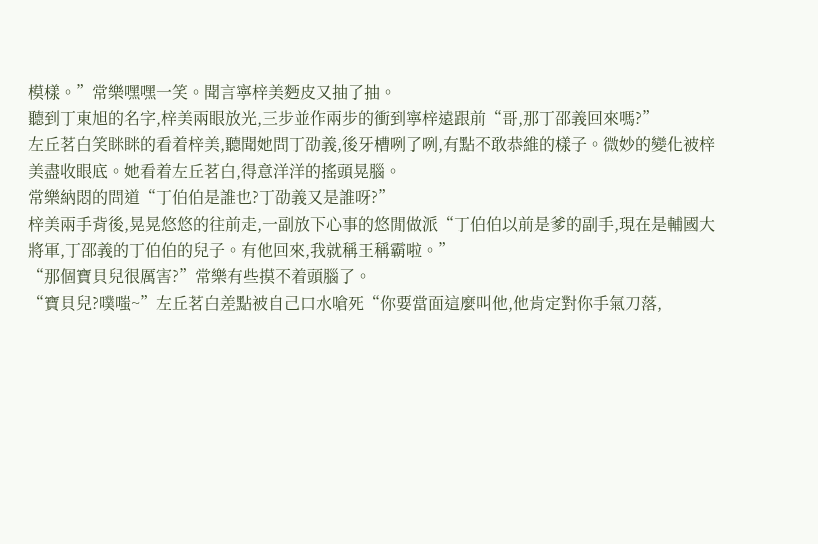模樣。”常樂嘿嘿一笑。聞言寧梓美麪皮又抽了抽。
聽到丁東旭的名字,梓美兩眼放光,三步並作兩步的衝到寧梓遠跟前“哥,那丁邵義回來嗎?”
左丘茗白笑眯眯的看着梓美,聽聞她問丁劭義,後牙槽咧了咧,有點不敢恭維的樣子。微妙的變化被梓美盡收眼底。她看着左丘茗白,得意洋洋的搖頭晃腦。
常樂納悶的問道“丁伯伯是誰也?丁劭義又是誰呀?”
梓美兩手背後,晃晃悠悠的往前走,一副放下心事的悠閒做派“丁伯伯以前是爹的副手,現在是輔國大將軍,丁邵義的丁伯伯的兒子。有他回來,我就稱王稱霸啦。”
“那個寶貝兒很厲害?”常樂有些摸不着頭腦了。
“寶貝兒?噗嗤~”左丘茗白差點被自己口水嗆死“你要當面這麼叫他,他肯定對你手氣刀落,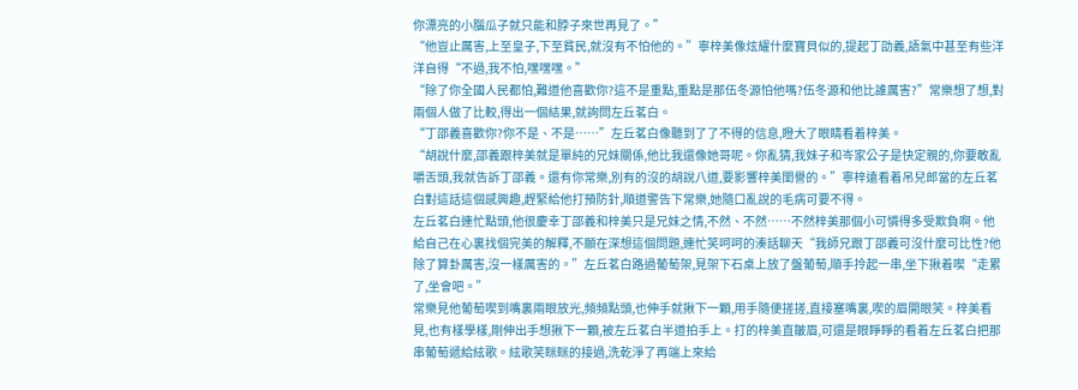你漂亮的小腦瓜子就只能和脖子來世再見了。”
“他豈止厲害,上至皇子,下至貧民,就沒有不怕他的。”寧梓美像炫耀什麼寶貝似的,提起丁劭義,語氣中甚至有些洋洋自得“不過,我不怕,嘿嘿嘿。”
“除了你全國人民都怕,難道他喜歡你?這不是重點,重點是那伍冬源怕他嗎?伍冬源和他比誰厲害?”常樂想了想,對兩個人做了比較,得出一個結果,就詢問左丘茗白。
“丁邵義喜歡你?你不是、不是……”左丘茗白像聽到了了不得的信息,瞪大了眼睛看着梓美。
“胡說什麼,邵義跟梓美就是單純的兄妹關係,他比我還像她哥呢。你亂猜,我妹子和岑家公子是快定親的,你要敢亂嚼舌頭,我就告訴丁邵義。還有你常樂,別有的沒的胡說八道,要影響梓美閨譽的。”寧梓遠看着吊兒郎當的左丘茗白對這話這個感興趣,趕緊給他打預防針,順道警告下常樂,她隨口亂說的毛病可要不得。
左丘茗白連忙點頭,他很慶幸丁邵義和梓美只是兄妹之情,不然、不然……不然梓美那個小可憐得多受欺負啊。他給自己在心裏找個完美的解釋,不願在深想這個問題,連忙笑呵呵的湊話聊天“我師兄跟丁邵義可沒什麼可比性?他除了算卦厲害,沒一樣厲害的。”左丘茗白路過葡萄架,見架下石桌上放了盤葡萄,順手拎起一串,坐下揪着喫“走累了,坐會吧。”
常樂見他葡萄喫到嘴裏兩眼放光,頻頻點頭,也伸手就揪下一顆,用手隨便搓搓,直接塞嘴裏,喫的眉開眼笑。梓美看見,也有樣學樣,剛伸出手想揪下一顆,被左丘茗白半道拍手上。打的梓美直皺眉,可還是眼睜睜的看着左丘茗白把那串葡萄遞給絃歌。絃歌笑眯眯的接過,洗乾淨了再端上來給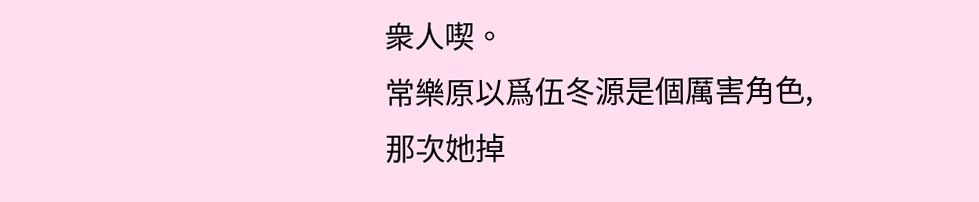衆人喫。
常樂原以爲伍冬源是個厲害角色,那次她掉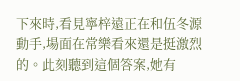下來時,看見寧梓遠正在和伍冬源動手,場面在常樂看來還是挺激烈的。此刻聽到這個答案,她有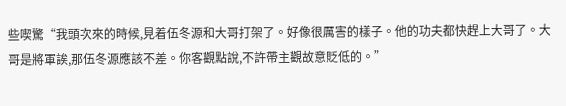些喫驚“我頭次來的時候,見着伍冬源和大哥打架了。好像很厲害的樣子。他的功夫都快趕上大哥了。大哥是將軍誒,那伍冬源應該不差。你客觀點說,不許帶主觀故意貶低的。”